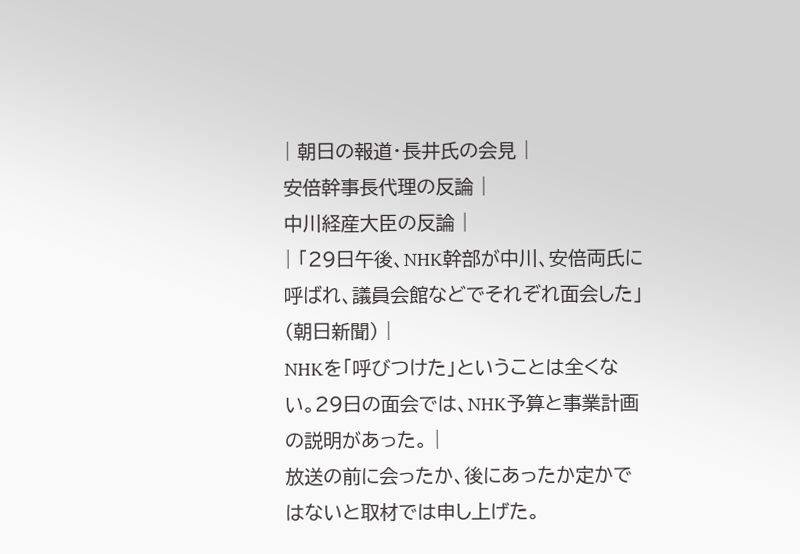| 朝日の報道・長井氏の会見 |
安倍幹事長代理の反論 |
中川経産大臣の反論 |
| 「29日午後、NHK幹部が中川、安倍両氏に呼ばれ、議員会館などでそれぞれ面会した」(朝日新聞) |
NHKを「呼びつけた」ということは全くない。29日の面会では、NHK予算と事業計画の説明があった。 |
放送の前に会ったか、後にあったか定かではないと取材では申し上げた。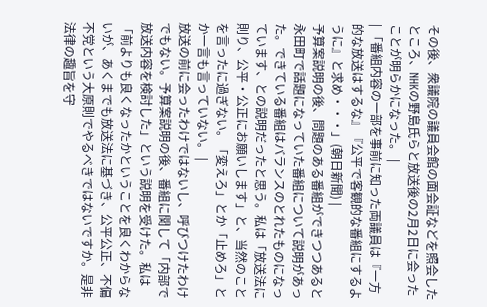その後、衆議院の議員会館の面会証などを照会したところ、NHKの野島氏らと放送後の2月2日に会ったことが明らかになった。 |
| 「番組内容の一部を事前に知った両議員は『一方的な放送はするな』『公平で客観的な番組にするように』と求め・・・」(朝日新聞) |
予算案説明の後、問題のある番組ができつつあると永田町で話題になっていた番組について説明があった。できている番組はバランスのとれたものになっています、との説明だったと思う。私は「放送法に則り、公平・公正にお願いします」と、当然のことを言ったに過ぎない。「変えろ」とか「止めろ」とか一言も言っていない。 |
放送の前に会ったわけではないし、呼びつけたわけでもない。予算案説明の後、番組に関して「内部で放送内容を検討した」という説明を受けた。私は「前よりも良くなったかということを良くわからないが、あくまでも放送法に基づき、公平公正、不偏不党という大原則でやるべきではないですか。是非法律の趣旨を守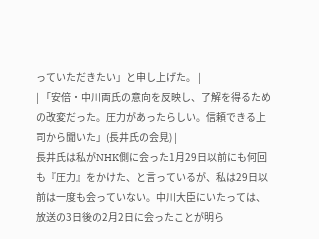っていただきたい」と申し上げた。 |
| 「安倍・中川両氏の意向を反映し、了解を得るための改変だった。圧力があったらしい。信頼できる上司から聞いた」(長井氏の会見) |
長井氏は私がNHK側に会った1月29日以前にも何回も『圧力』をかけた、と言っているが、私は29日以前は一度も会っていない。中川大臣にいたっては、放送の3日後の2月2日に会ったことが明ら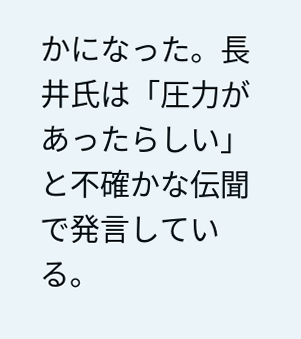かになった。長井氏は「圧力があったらしい」と不確かな伝聞で発言している。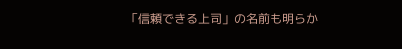「信頼できる上司」の名前も明らか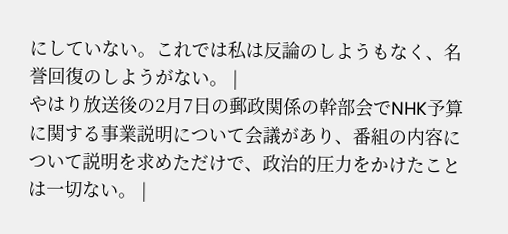にしていない。これでは私は反論のしようもなく、名誉回復のしようがない。 |
やはり放送後の2月7日の郵政関係の幹部会でNHK予算に関する事業説明について会議があり、番組の内容について説明を求めただけで、政治的圧力をかけたことは一切ない。 |